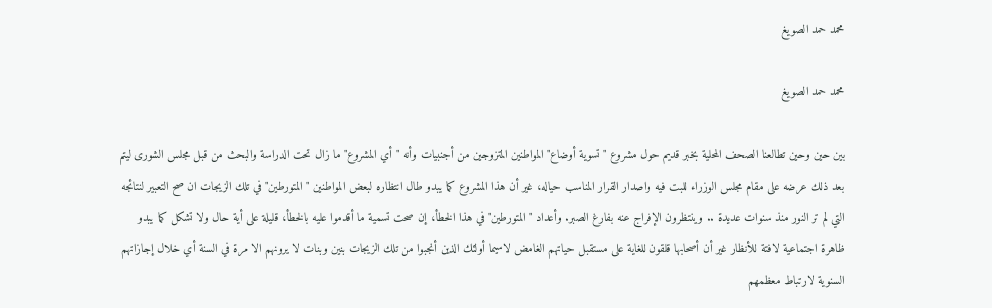محمد حمد الصويغ

محمد حمد الصويغ

بين حين وحين تطالعنا الصحف المحلية بخبر قديم حول مشروع "تسوية أوضاع" المواطنين المتزوجين من أجنبيات وأنه "أي المشروع" ما زال تحت الدراسة والبحث من قبل مجلس الشورى ليتم بعد ذلك عرضه على مقام مجلس الوزراء للبت فيه واصدار القرار المناسب حياله، غير أن هذا المشروع كما يبدو طال انتظاره لبعض المواطنين "المتورطين" في تلك الزيجات ان صح التعبير لنتائجه التي لم تر النور منذ سنوات عديدة .. وينتظرون الإفراج عنه بفارغ الصبر. وأعداد "المتورطين" في هذا الخطأ، إن صحت تسمية ما أقدموا عليه بالخطأ، قليلة على أية حال ولا تشكل كما يبدو ظاهرة اجتماعية لافتة للأنظار غير أن أصحابها قلقون للغاية على مستقبل حياتهم الغامض لاسيما أولئك الذين أنجبوا من تلك الزيجات بنين وبنات لا يرونهم الا مرة في السنة أي خلال إجازاتهم السنوية لارتباط معظمهم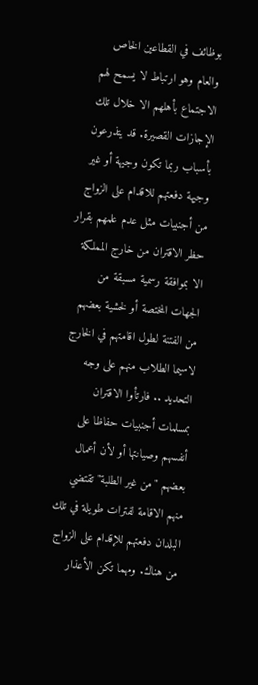بوظائف في القطاعين الخاص والعام وهو ارتباط لا يسمح لهم الاجتماع بأهلهم الا خلال تلك الإجازات القصيرة. قد يتذرعون بأسباب ربما تكون وجيهة أو غير وجيهة دفعتهم للاقدام على الزواج من أجنبيات مثل عدم علمهم بقرار حظر الاقتران من خارج المملكة الا بموافقة رسمية مسبقة من الجهات المختصة أو لخشية بعضهم من الفتنة لطول اقامتهم في الخارج لاسيما الطلاب منهم على وجه التحديد .. فارتأوا الاقتران بمسلمات أجنبيات حفاظا على أنفسهم وصيانتها أو لأن أعمال بعضهم "من غير الطلبة" تقتضي منهم الاقامة لفترات طويلة في تلك البلدان دفعتهم للإقدام على الزواج من هناك. ومهما تكن الأعذار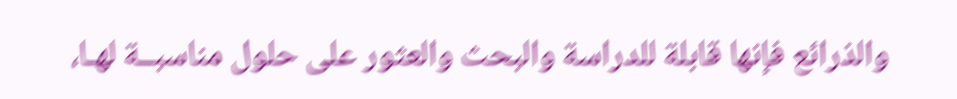والذرائع فإنها قابلة للدراسة والبحث والعثور على حلول مناسبــة لهـا،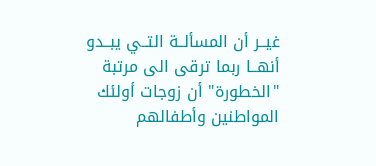غيــر أن المسألــة التــي يبــدو أنهــا ربما ترقى الى مرتبة "الخطورة" أن زوجات أولئك المواطنين وأطفالهم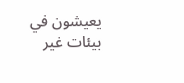يعيشون في بيئات غير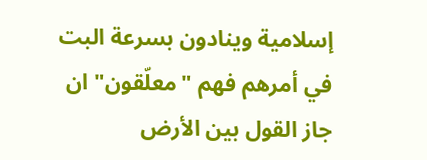إسلامية وينادون بسرعة البت في أمرهم فهم "معلّقون" ان جاز القول بين الأرض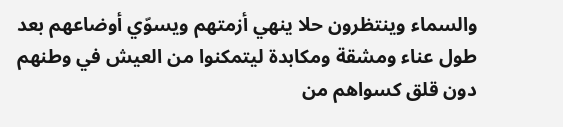والسماء وينتظرون حلا ينهي أزمتهم ويسوّي أوضاعهم بعد طول عناء ومشقة ومكابدة ليتمكنوا من العيش في وطنهم دون قلق كسواهم من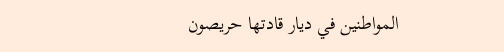المواطنين في ديار قادتها حريصون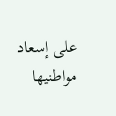على إسعاد مواطنيها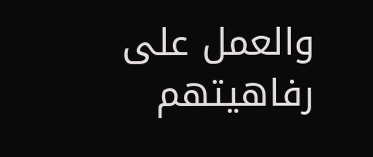والعمل على رفاهيتهم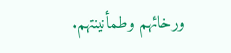ورخائهم وطمأنينتهم.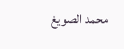محمد الصويغ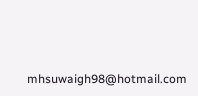mhsuwaigh98@hotmail.com